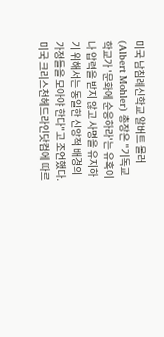미국 남침례신학교 알버트 몰러(Albert Mohler) 총장은 "기독교 학교가 '문화에 순응하라'는 유혹이나 압력을 받지 않고 사명을 유지하기 위해서는 동일한 신앙적 배경의 가정들을 모아야 한다"고 조언했다. 미국 크리스천헤드라인닷컴에 따르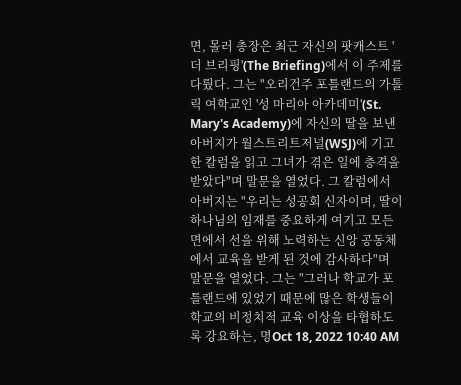면, 몰러 총장은 최근 자신의 팟캐스트 '더 브리핑'(The Briefing)에서 이 주제를 다뤘다. 그는 "오리건주 포틀랜드의 가톨릭 여학교인 '성 마리아 아카데미'(St. Mary's Academy)에 자신의 딸을 보낸 아버지가 월스트리트저널(WSJ)에 기고한 칼럼을 읽고 그녀가 겪은 일에 충격을 받았다"며 말문을 열었다. 그 칼럼에서 아버지는 "우리는 성공회 신자이며, 딸이 하나님의 임재를 중요하게 여기고 모든 면에서 선을 위해 노력하는 신앙 공동체에서 교육을 받게 된 것에 감사하다"며 말문을 열었다. 그는 "그러나 학교가 포틀랜드에 있었기 때문에 많은 학생들이 학교의 비정치적 교육 이상을 타협하도록 강요하는, 명Oct 18, 2022 10:40 AM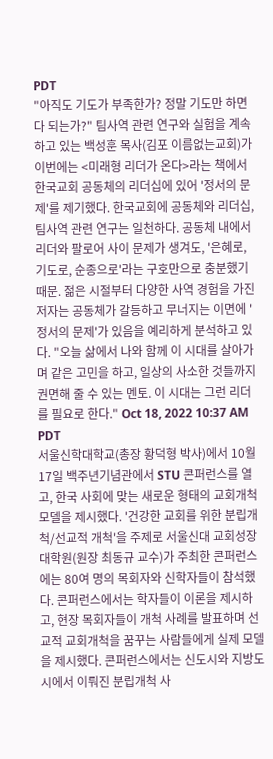PDT
"아직도 기도가 부족한가? 정말 기도만 하면 다 되는가?" 팀사역 관련 연구와 실험을 계속하고 있는 백성훈 목사(김포 이름없는교회)가 이번에는 <미래형 리더가 온다>라는 책에서 한국교회 공동체의 리더십에 있어 '정서의 문제'를 제기했다. 한국교회에 공동체와 리더십, 팀사역 관련 연구는 일천하다. 공동체 내에서 리더와 팔로어 사이 문제가 생겨도, '은혜로, 기도로, 순종으로'라는 구호만으로 충분했기 때문. 젊은 시절부터 다양한 사역 경험을 가진 저자는 공동체가 갈등하고 무너지는 이면에 '정서의 문제'가 있음을 예리하게 분석하고 있다. "오늘 삶에서 나와 함께 이 시대를 살아가며 같은 고민을 하고, 일상의 사소한 것들까지 권면해 줄 수 있는 멘토. 이 시대는 그런 리더를 필요로 한다." Oct 18, 2022 10:37 AM PDT
서울신학대학교(총장 황덕형 박사)에서 10월 17일 백주년기념관에서 STU 콘퍼런스를 열고, 한국 사회에 맞는 새로운 형태의 교회개척 모델을 제시했다. '건강한 교회를 위한 분립개척/선교적 개척'을 주제로 서울신대 교회성장대학원(원장 최동규 교수)가 주최한 콘퍼런스에는 80여 명의 목회자와 신학자들이 참석했다. 콘퍼런스에서는 학자들이 이론을 제시하고, 현장 목회자들이 개척 사례를 발표하며 선교적 교회개척을 꿈꾸는 사람들에게 실제 모델을 제시했다. 콘퍼런스에서는 신도시와 지방도시에서 이뤄진 분립개척 사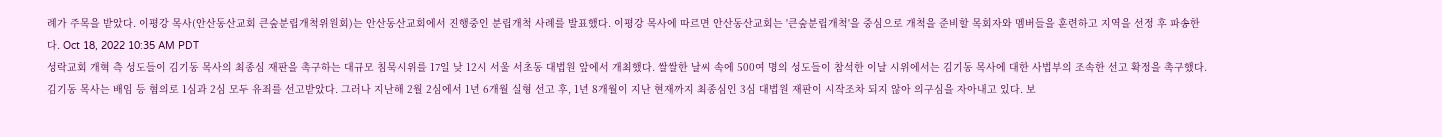례가 주목을 받았다. 이평강 목사(안산동산교회 큰숲분립개척위원회)는 안산동산교회에서 진행중인 분립개척 사례를 발표했다. 이평강 목사에 따르면 안산동산교회는 '큰숲분립개척'을 중심으로 개척을 준비할 목회자와 멤버들을 훈련하고 지역을 선정 후 파송한다. Oct 18, 2022 10:35 AM PDT
성락교회 개혁 측 성도들이 김기동 목사의 최종심 재판을 촉구하는 대규모 침묵시위를 17일 낮 12시 서울 서초동 대법원 앞에서 개최했다. 쌀쌀한 날씨 속에 500여 명의 성도들이 참석한 이날 시위에서는 김기동 목사에 대한 사법부의 조속한 선고 확정을 촉구했다. 김기동 목사는 배임 등 혐의로 1심과 2심 모두 유죄를 선고받았다. 그러나 지난해 2월 2심에서 1년 6개월 실형 선고 후, 1년 8개월이 지난 현재까지 최종심인 3심 대법원 재판이 시작조차 되지 않아 의구심을 자아내고 있다. 보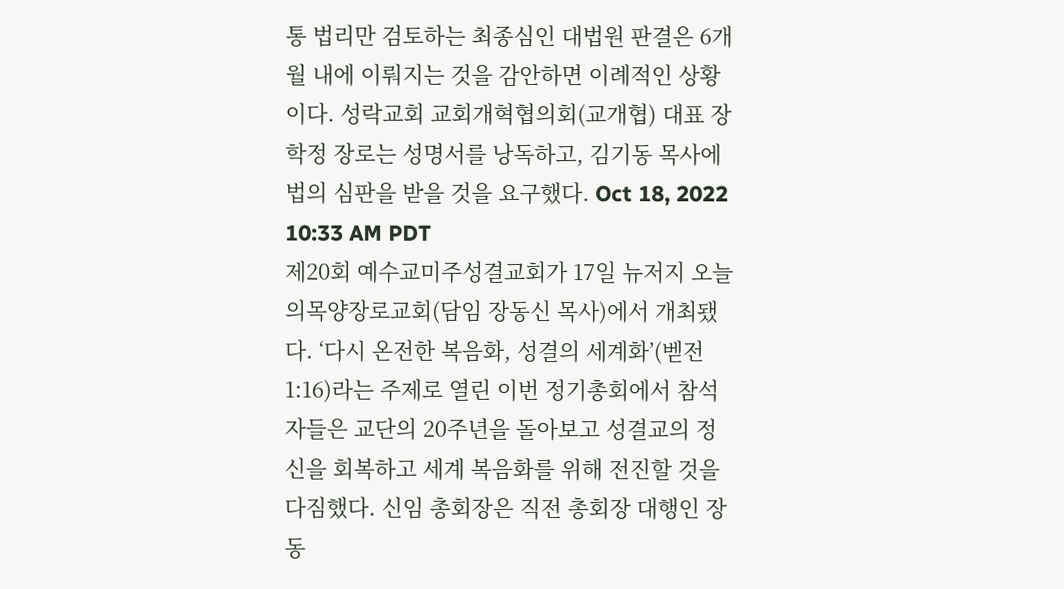통 법리만 검토하는 최종심인 대법원 판결은 6개월 내에 이뤄지는 것을 감안하면 이례적인 상황이다. 성락교회 교회개혁협의회(교개협) 대표 장학정 장로는 성명서를 낭독하고, 김기동 목사에 법의 심판을 받을 것을 요구했다. Oct 18, 2022 10:33 AM PDT
제20회 예수교미주성결교회가 17일 뉴저지 오늘의목양장로교회(담임 장동신 목사)에서 개최됐다. ‘다시 온전한 복음화, 성결의 세계화’(벧전1:16)라는 주제로 열린 이번 정기총회에서 참석자들은 교단의 20주년을 돌아보고 성결교의 정신을 회복하고 세계 복음화를 위해 전진할 것을 다짐했다. 신임 총회장은 직전 총회장 대행인 장동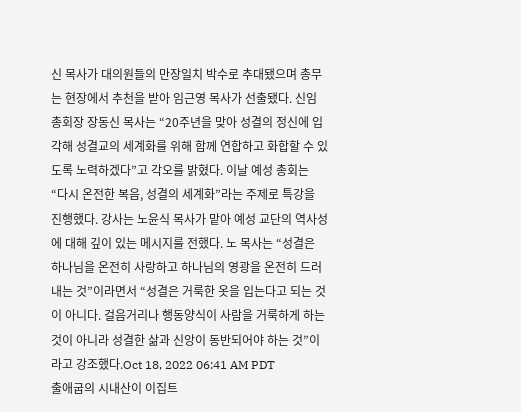신 목사가 대의원들의 만장일치 박수로 추대됐으며 총무는 현장에서 추천을 받아 임근영 목사가 선출됐다. 신임 총회장 장동신 목사는 “20주년을 맞아 성결의 정신에 입각해 성결교의 세계화를 위해 함께 연합하고 화합할 수 있도록 노력하겠다”고 각오를 밝혔다. 이날 예성 총회는 “다시 온전한 복음, 성결의 세계화”라는 주제로 특강을 진행했다. 강사는 노윤식 목사가 맡아 예성 교단의 역사성에 대해 깊이 있는 메시지를 전했다. 노 목사는 “성결은 하나님을 온전히 사랑하고 하나님의 영광을 온전히 드러내는 것”이라면서 “성결은 거룩한 옷을 입는다고 되는 것이 아니다. 걸음거리나 행동양식이 사람을 거룩하게 하는 것이 아니라 성결한 삶과 신앙이 동반되어야 하는 것”이라고 강조했다.Oct 18, 2022 06:41 AM PDT
출애굽의 시내산이 이집트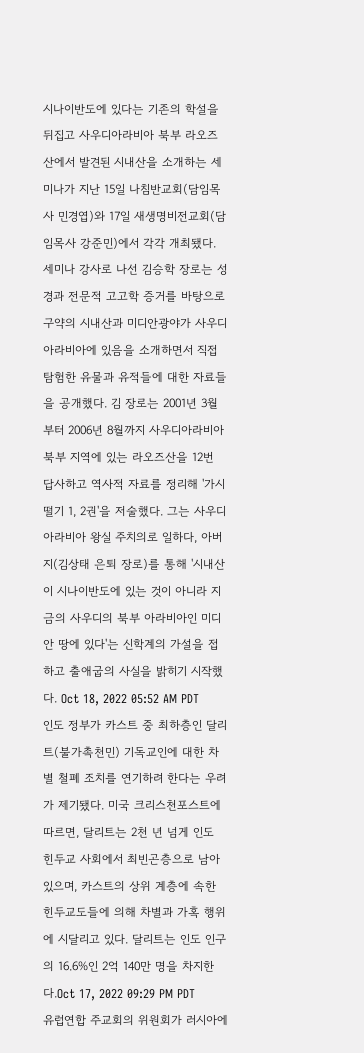시나이반도에 있다는 기존의 학설을 뒤집고 사우디아라비아 북부 라오즈 산에서 발견된 시내산을 소개하는 세미나가 지난 15일 나침반교회(담임목사 민경엽)와 17일 새생명비전교회(담임목사 강준민)에서 각각 개최됐다. 세미나 강사로 나선 김승학 장로는 성경과 전문적 고고학 증거를 바탕으로 구약의 시내산과 미디안광야가 사우디아라비아에 있음을 소개하면서 직접 탐험한 유물과 유적들에 대한 자료들을 공개했다. 김 장로는 2001년 3월부터 2006년 8월까지 사우디아라비아 북부 지역에 있는 라오즈산을 12번 답사하고 역사적 자료를 정리해 '가시떨기 1, 2권'을 저술했다. 그는 사우디아라비아 왕실 주치의로 일하다, 아버지(김상태 은퇴 장로)를 통해 '시내산이 시나이반도에 있는 것이 아니라 지금의 사우디의 북부 아라비아인 미디안 땅에 있다'는 신학계의 가설을 접하고 출애굽의 사실을 밝히기 시작했다. Oct 18, 2022 05:52 AM PDT
인도 정부가 카스트 중 최하층인 달리트(불가촉천민) 기독교인에 대한 차별 철폐 조치를 연기하려 한다는 우려가 제기됐다. 미국 크리스천포스트에 따르면, 달리트는 2천 년 넘게 인도 힌두교 사회에서 최빈곤층으로 남아 있으며, 카스트의 상위 계층에 속한 힌두교도들에 의해 차별과 가혹 행위에 시달리고 있다. 달리트는 인도 인구의 16.6%인 2억 140만 명을 차지한다.Oct 17, 2022 09:29 PM PDT
유럽연합 주교회의 위원회가 러시아에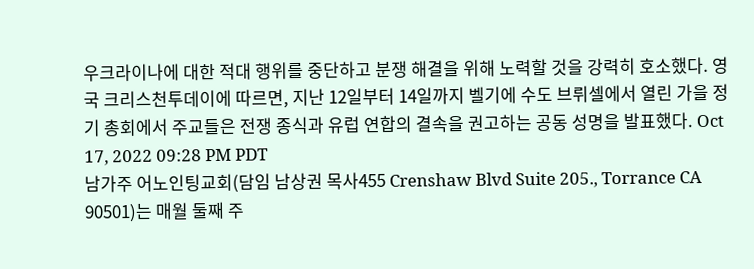우크라이나에 대한 적대 행위를 중단하고 분쟁 해결을 위해 노력할 것을 강력히 호소했다. 영국 크리스천투데이에 따르면, 지난 12일부터 14일까지 벨기에 수도 브뤼셀에서 열린 가을 정기 총회에서 주교들은 전쟁 종식과 유럽 연합의 결속을 권고하는 공동 성명을 발표했다. Oct 17, 2022 09:28 PM PDT
남가주 어노인팅교회(담임 남상권 목사455 Crenshaw Blvd Suite 205., Torrance CA 90501)는 매월 둘째 주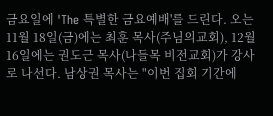금요일에 'The 특별한 금요예배'를 드린다. 오는 11월 18일(금)에는 최훈 목사(주님의교회), 12월 16일에는 권도근 목사(나들목 비전교회)가 강사로 나선다. 남상권 목사는 "이번 집회 기간에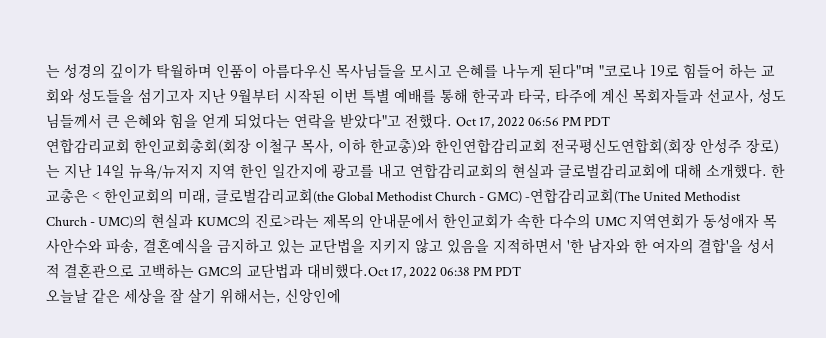는 성경의 깊이가 탁월하며 인품이 아름다우신 목사님들을 모시고 은혜를 나누게 된다"며 "코로나 19로 힘들어 하는 교회와 성도들을 섬기고자 지난 9월부터 시작된 이번 특별 예배를 통해 한국과 타국, 타주에 계신 목회자들과 선교사, 성도님들께서 큰 은혜와 힘을 얻게 되었다는 연락을 받았다"고 전했다. Oct 17, 2022 06:56 PM PDT
연합감리교회 한인교회총회(회장 이철구 목사, 이하 한교총)와 한인연합감리교회 전국평신도연합회(회장 안성주 장로)는 지난 14일 뉴욕/뉴저지 지역 한인 일간지에 광고를 내고 연합감리교회의 현실과 글로벌감리교회에 대해 소개했다. 한교총은 < 한인교회의 미래, 글로벌감리교회(the Global Methodist Church - GMC) -연합감리교회(The United Methodist Church - UMC)의 현실과 KUMC의 진로>라는 제목의 안내문에서 한인교회가 속한 다수의 UMC 지역연회가 동성애자 목사안수와 파송, 결혼예식을 금지하고 있는 교단법을 지키지 않고 있음을 지적하면서 '한 남자와 한 여자의 결합'을 성서적 결혼관으로 고백하는 GMC의 교단법과 대비했다.Oct 17, 2022 06:38 PM PDT
오늘날 같은 세상을 잘 살기 위해서는, 신앙인에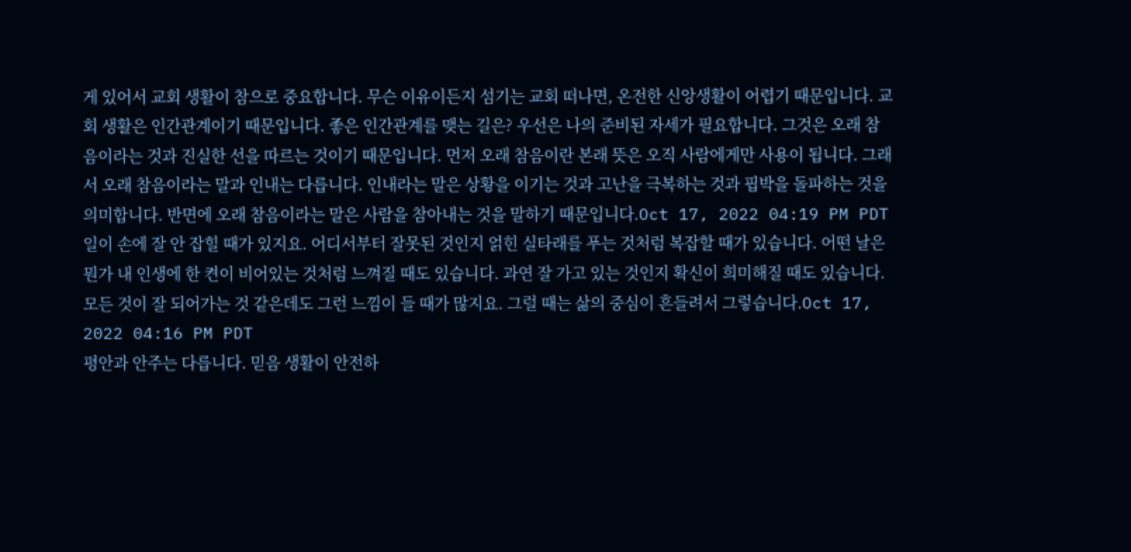게 있어서 교회 생활이 참으로 중요합니다. 무슨 이유이든지 섬기는 교회 떠나면, 온전한 신앙생활이 어렵기 때문입니다. 교회 생활은 인간관계이기 때문입니다. 좋은 인간관계를 맺는 길은? 우선은 나의 준비된 자세가 필요합니다. 그것은 오래 참음이라는 것과 진실한 선을 따르는 것이기 때문입니다. 먼저 오래 참음이란 본래 뜻은 오직 사람에게만 사용이 됩니다. 그래서 오래 참음이라는 말과 인내는 다릅니다. 인내라는 말은 상황을 이기는 것과 고난을 극복하는 것과 핍박을 돌파하는 것을 의미합니다. 반면에 오래 참음이라는 말은 사람을 참아내는 것을 말하기 때문입니다.Oct 17, 2022 04:19 PM PDT
일이 손에 잘 안 잡힐 때가 있지요. 어디서부터 잘못된 것인지 얽힌 실타래를 푸는 것처럼 복잡할 때가 있습니다. 어떤 날은 뭔가 내 인생에 한 켠이 비어있는 것처럼 느껴질 때도 있습니다. 과연 잘 가고 있는 것인지 확신이 희미해질 때도 있습니다. 모든 것이 잘 되어가는 것 같은데도 그런 느낌이 들 때가 많지요. 그럴 때는 삶의 중심이 흔들려서 그렇습니다.Oct 17, 2022 04:16 PM PDT
평안과 안주는 다릅니다. 믿음 생활이 안전하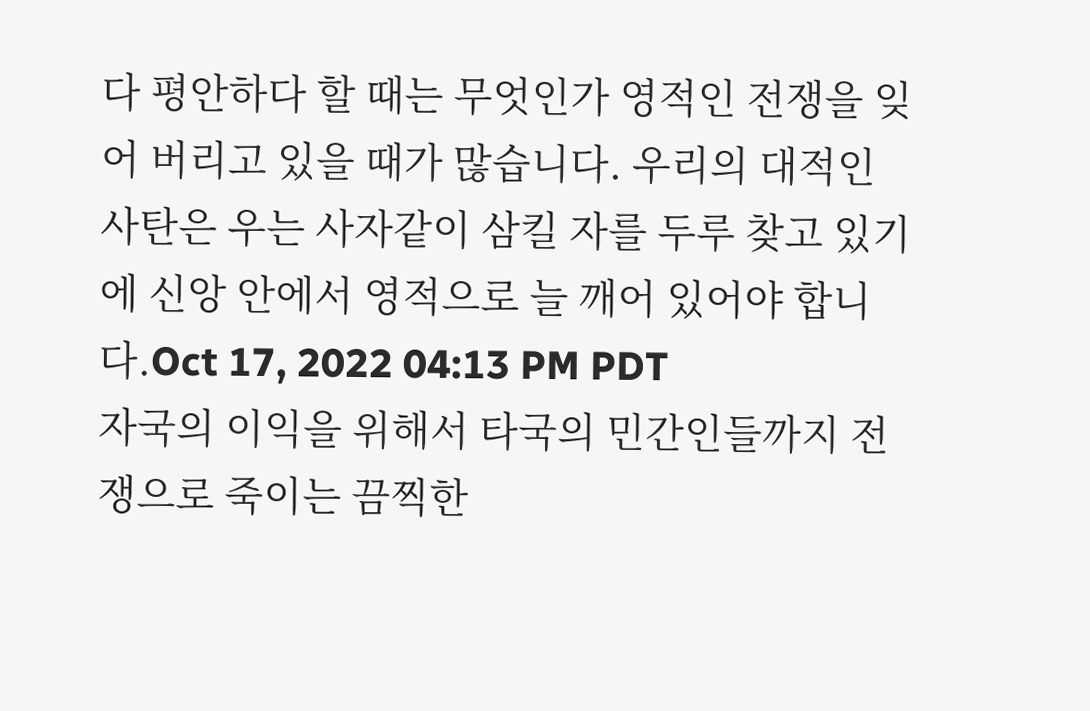다 평안하다 할 때는 무엇인가 영적인 전쟁을 잊어 버리고 있을 때가 많습니다. 우리의 대적인 사탄은 우는 사자같이 삼킬 자를 두루 찾고 있기에 신앙 안에서 영적으로 늘 깨어 있어야 합니다.Oct 17, 2022 04:13 PM PDT
자국의 이익을 위해서 타국의 민간인들까지 전쟁으로 죽이는 끔찍한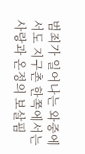범죄가 일어나는 와중에서도 지구촌 한쪽에서는 사랑과 온정의 보살핌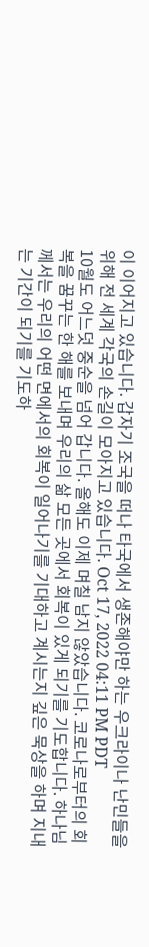이 이어지고 있습니다. 갑자기 조국을 떠나 타국에서 생존해야만 하는 우크라이나 난민들을 위해 전 세계 각국의 손길이 모아지고 있습니다. Oct 17, 2022 04:11 PM PDT
10월도 어느덧 중순을 넘어 갑니다. 올해도 이제 며칠 남지 않았습니다. 코로나로부터의 회복을 꿈꾸는 한 해를 보내며 우리의 삶 모든 곳에서 회복이 있게 되기를 기도합니다. 하나님께서는 우리의 어떤 면에서의 회복이 일어나기를 기대하고 계시는지 깊은 묵상을 하며 지내는 기간이 되기를 기도하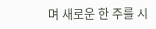며 새로운 한 주를 시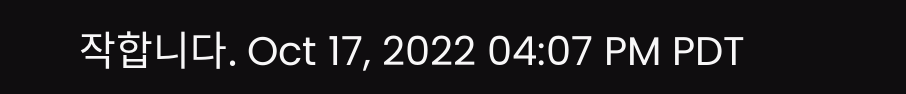작합니다. Oct 17, 2022 04:07 PM PDT